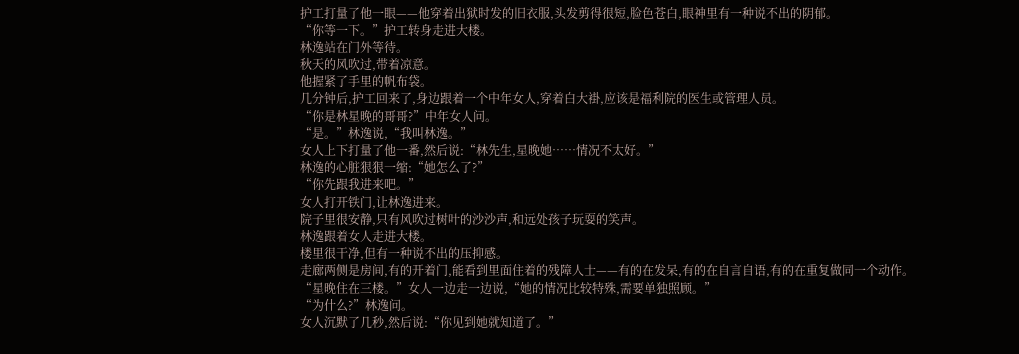护工打量了他一眼——他穿着出狱时发的旧衣服,头发剪得很短,脸色苍白,眼神里有一种说不出的阴郁。
“你等一下。”护工转身走进大楼。
林逸站在门外等待。
秋天的风吹过,带着凉意。
他握紧了手里的帆布袋。
几分钟后,护工回来了,身边跟着一个中年女人,穿着白大褂,应该是福利院的医生或管理人员。
“你是林星晚的哥哥?”中年女人问。
“是。”林逸说,“我叫林逸。”
女人上下打量了他一番,然后说:“林先生,星晚她……情况不太好。”
林逸的心脏狠狠一缩:“她怎么了?”
“你先跟我进来吧。”
女人打开铁门,让林逸进来。
院子里很安静,只有风吹过树叶的沙沙声,和远处孩子玩耍的笑声。
林逸跟着女人走进大楼。
楼里很干净,但有一种说不出的压抑感。
走廊两侧是房间,有的开着门,能看到里面住着的残障人士——有的在发呆,有的在自言自语,有的在重复做同一个动作。
“星晚住在三楼。”女人一边走一边说,“她的情况比较特殊,需要单独照顾。”
“为什么?”林逸问。
女人沉默了几秒,然后说:“你见到她就知道了。”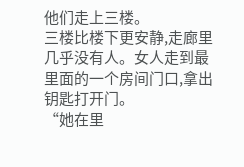他们走上三楼。
三楼比楼下更安静,走廊里几乎没有人。女人走到最里面的一个房间门口,拿出钥匙打开门。
“她在里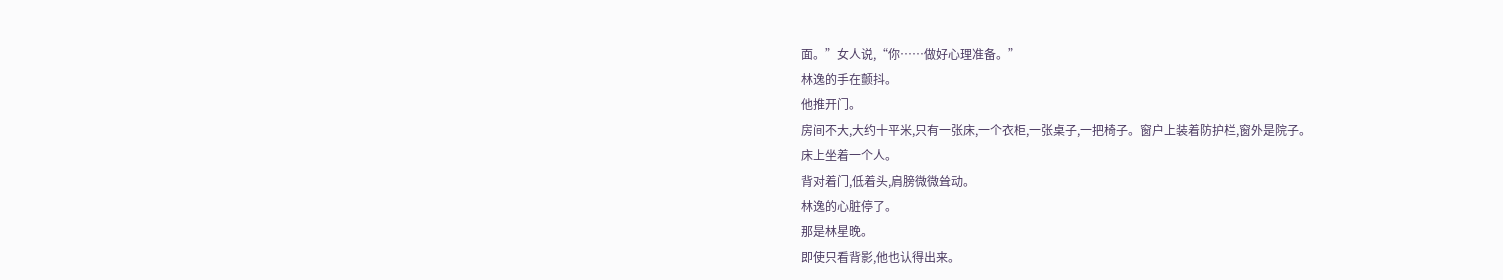面。”女人说,“你……做好心理准备。”
林逸的手在颤抖。
他推开门。
房间不大,大约十平米,只有一张床,一个衣柜,一张桌子,一把椅子。窗户上装着防护栏,窗外是院子。
床上坐着一个人。
背对着门,低着头,肩膀微微耸动。
林逸的心脏停了。
那是林星晚。
即使只看背影,他也认得出来。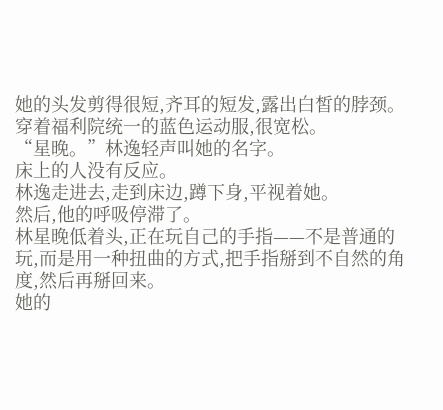她的头发剪得很短,齐耳的短发,露出白皙的脖颈。穿着福利院统一的蓝色运动服,很宽松。
“星晚。”林逸轻声叫她的名字。
床上的人没有反应。
林逸走进去,走到床边,蹲下身,平视着她。
然后,他的呼吸停滞了。
林星晚低着头,正在玩自己的手指——不是普通的玩,而是用一种扭曲的方式,把手指掰到不自然的角度,然后再掰回来。
她的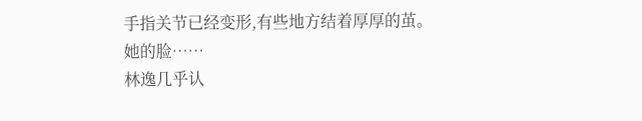手指关节已经变形,有些地方结着厚厚的茧。
她的脸……
林逸几乎认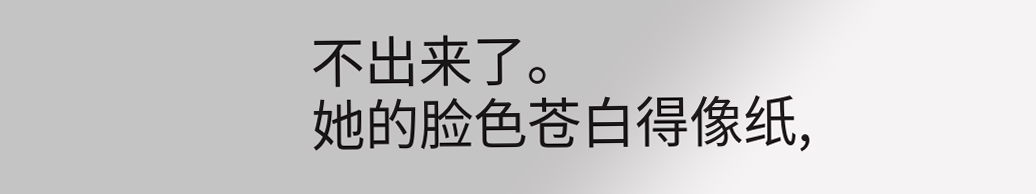不出来了。
她的脸色苍白得像纸,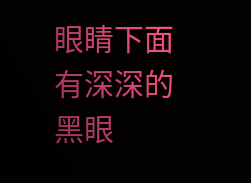眼睛下面有深深的黑眼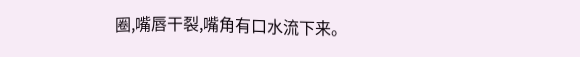圈,嘴唇干裂,嘴角有口水流下来。